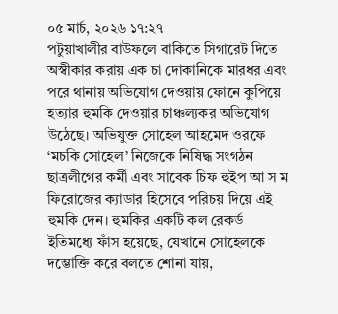০৫ মার্চ, ২০২৬ ১৭:২৭
পটুয়াখালীর বাউফলে বাকিতে সিগারেট দিতে অস্বীকার করায় এক চা দোকানিকে মারধর এবং পরে থানায় অভিযোগ দেওয়ায় ফোনে কুপিয়ে হত্যার হুমকি দেওয়ার চাঞ্চল্যকর অভিযোগ উঠেছে। অভিযুক্ত সোহেল আহমেদ ওরফে ‘মচকি সোহেল’ নিজেকে নিষিদ্ধ সংগঠন ছাত্রলীগের কর্মী এবং সাবেক চিফ হুইপ আ স ম ফিরোজের ক্যাডার হিসেবে পরিচয় দিয়ে এই হুমকি দেন। হুমকির একটি কল রেকর্ড ইতিমধ্যে ফাঁস হয়েছে, যেখানে সোহেলকে দম্ভোক্তি করে বলতে শোনা যায়,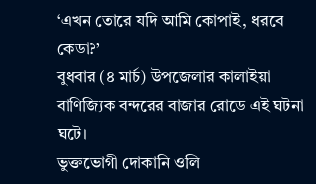‘এখন তোরে যদি আমি কোপাই, ধরবে কেডা?’
বুধবার (৪ মার্চ) উপজেলার কালাইয়া বাণিজ্যিক বন্দরের বাজার রোডে এই ঘটনা ঘটে।
ভুক্তভোগী দোকানি ওলি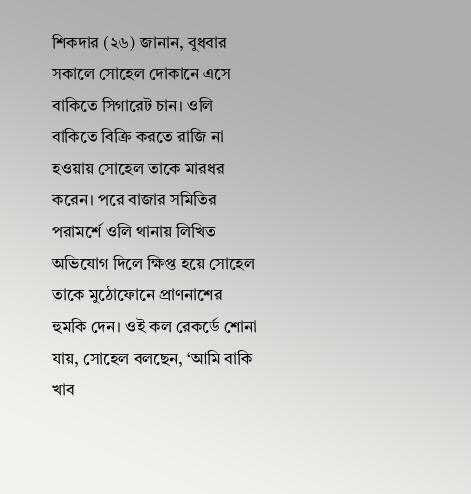শিকদার (২৬) জানান, বুধবার সকালে সোহেল দোকানে এসে বাকিতে সিগারেট চান। ওলি বাকিতে বিক্রি করতে রাজি না হওয়ায় সোহেল তাকে মারধর করেন। পরে বাজার সমিতির পরামর্শে ওলি থানায় লিখিত অভিযোগ দিলে ক্ষিপ্ত হয়ে সোহেল তাকে মুঠোফোনে প্রাণনাশের হুমকি দেন। ওই কল রেকর্ডে শোনা যায়, সোহেল বলছেন, ‘আমি বাকি খাব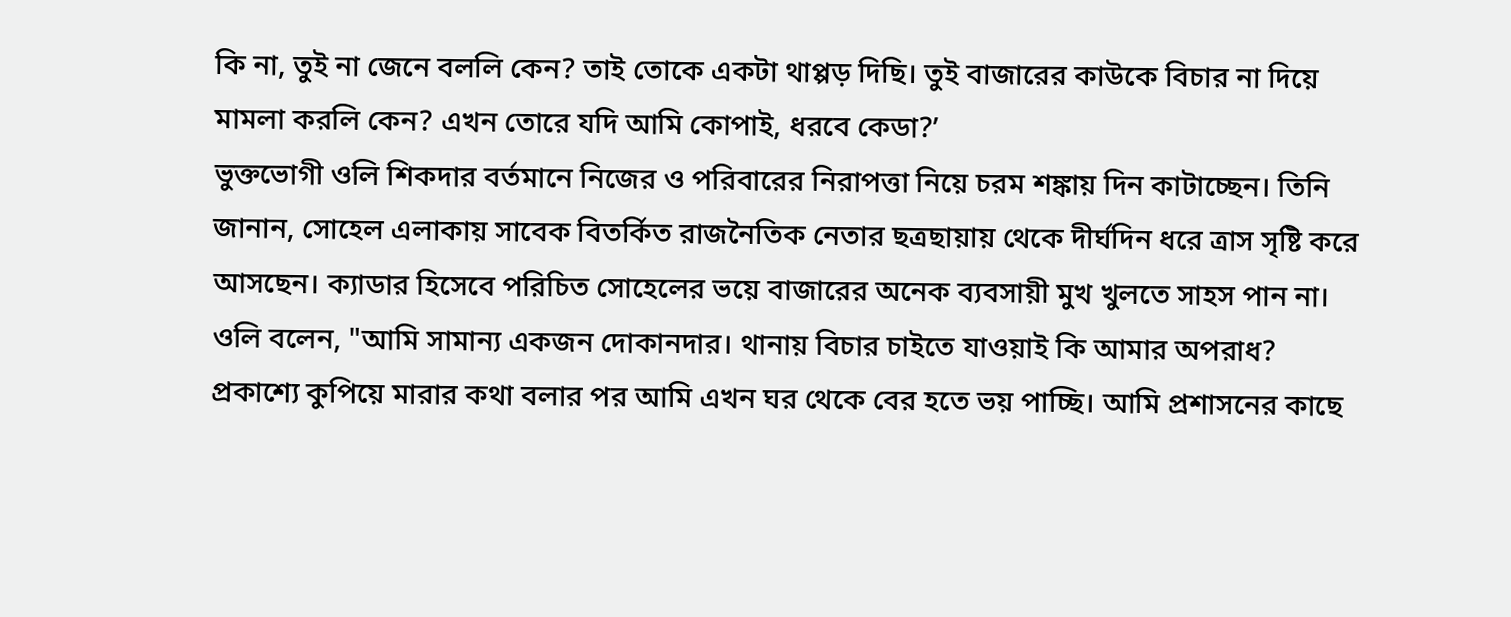কি না, তুই না জেনে বললি কেন? তাই তোকে একটা থাপ্পড় দিছি। তুই বাজারের কাউকে বিচার না দিয়ে মামলা করলি কেন? এখন তোরে যদি আমি কোপাই, ধরবে কেডা?’
ভুক্তভোগী ওলি শিকদার বর্তমানে নিজের ও পরিবারের নিরাপত্তা নিয়ে চরম শঙ্কায় দিন কাটাচ্ছেন। তিনি জানান, সোহেল এলাকায় সাবেক বিতর্কিত রাজনৈতিক নেতার ছত্রছায়ায় থেকে দীর্ঘদিন ধরে ত্রাস সৃষ্টি করে আসছেন। ক্যাডার হিসেবে পরিচিত সোহেলের ভয়ে বাজারের অনেক ব্যবসায়ী মুখ খুলতে সাহস পান না। ওলি বলেন, "আমি সামান্য একজন দোকানদার। থানায় বিচার চাইতে যাওয়াই কি আমার অপরাধ? প্রকাশ্যে কুপিয়ে মারার কথা বলার পর আমি এখন ঘর থেকে বের হতে ভয় পাচ্ছি। আমি প্রশাসনের কাছে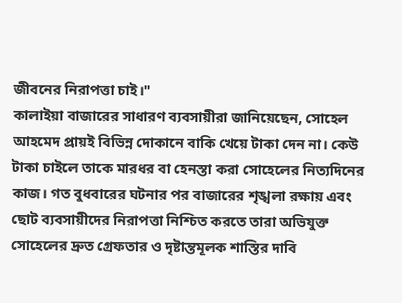জীবনের নিরাপত্তা চাই।"
কালাইয়া বাজারের সাধারণ ব্যবসায়ীরা জানিয়েছেন, সোহেল আহমেদ প্রায়ই বিভিন্ন দোকানে বাকি খেয়ে টাকা দেন না। কেউ টাকা চাইলে তাকে মারধর বা হেনস্তা করা সোহেলের নিত্যদিনের কাজ। গত বুধবারের ঘটনার পর বাজারের শৃঙ্খলা রক্ষায় এবং ছোট ব্যবসায়ীদের নিরাপত্তা নিশ্চিত করতে তারা অভিযুক্ত সোহেলের দ্রুত গ্রেফতার ও দৃষ্টান্তমূলক শাস্তির দাবি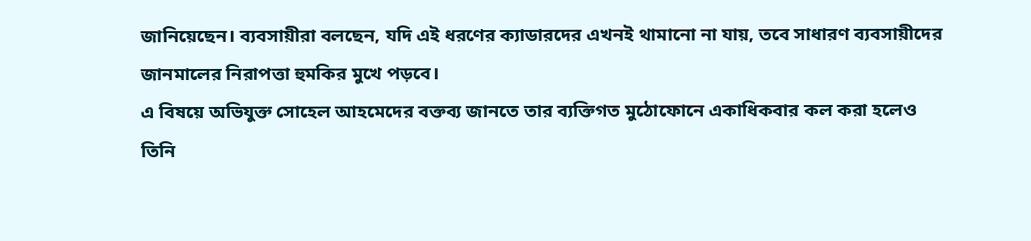জানিয়েছেন। ব্যবসায়ীরা বলছেন, যদি এই ধরণের ক্যাডারদের এখনই থামানো না যায়, তবে সাধারণ ব্যবসায়ীদের জানমালের নিরাপত্তা হুমকির মুখে পড়বে।
এ বিষয়ে অভিযুক্ত সোহেল আহমেদের বক্তব্য জানতে তার ব্যক্তিগত মুঠোফোনে একাধিকবার কল করা হলেও তিনি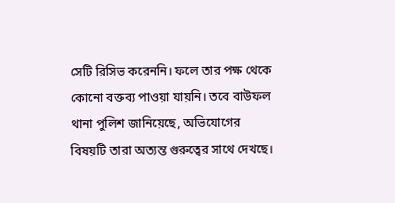সেটি রিসিভ করেননি। ফলে তার পক্ষ থেকে কোনো বক্তব্য পাওয়া যায়নি। তবে বাউফল থানা পুলিশ জানিয়েছে, অভিযোগের বিষয়টি তারা অত্যন্ত গুরুত্বের সাথে দেখছে।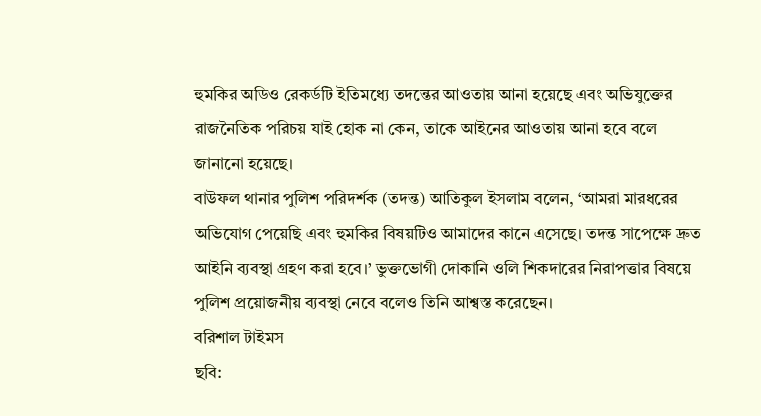হুমকির অডিও রেকর্ডটি ইতিমধ্যে তদন্তের আওতায় আনা হয়েছে এবং অভিযুক্তের রাজনৈতিক পরিচয় যাই হোক না কেন, তাকে আইনের আওতায় আনা হবে বলে জানানো হয়েছে।
বাউফল থানার পুলিশ পরিদর্শক (তদন্ত) আতিকুল ইসলাম বলেন, ‘আমরা মারধরের অভিযোগ পেয়েছি এবং হুমকির বিষয়টিও আমাদের কানে এসেছে। তদন্ত সাপেক্ষে দ্রুত আইনি ব্যবস্থা গ্রহণ করা হবে।’ ভুক্তভোগী দোকানি ওলি শিকদারের নিরাপত্তার বিষয়ে পুলিশ প্রয়োজনীয় ব্যবস্থা নেবে বলেও তিনি আশ্বস্ত করেছেন।
বরিশাল টাইমস
ছবি: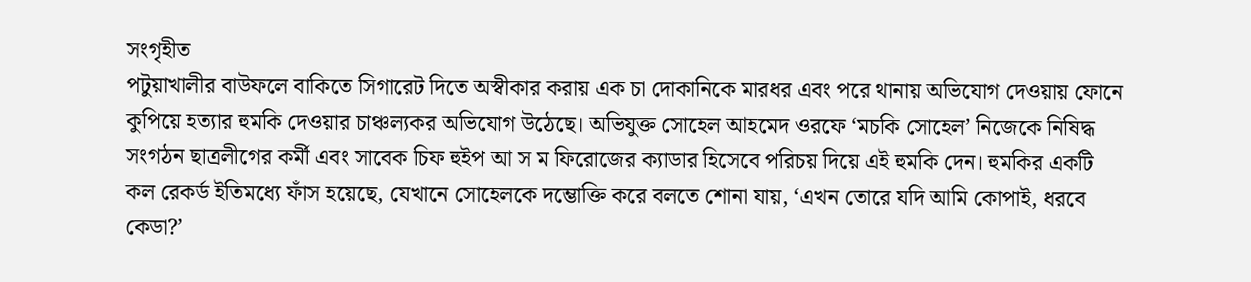সংগৃহীত
পটুয়াখালীর বাউফলে বাকিতে সিগারেট দিতে অস্বীকার করায় এক চা দোকানিকে মারধর এবং পরে থানায় অভিযোগ দেওয়ায় ফোনে কুপিয়ে হত্যার হুমকি দেওয়ার চাঞ্চল্যকর অভিযোগ উঠেছে। অভিযুক্ত সোহেল আহমেদ ওরফে ‘মচকি সোহেল’ নিজেকে নিষিদ্ধ সংগঠন ছাত্রলীগের কর্মী এবং সাবেক চিফ হুইপ আ স ম ফিরোজের ক্যাডার হিসেবে পরিচয় দিয়ে এই হুমকি দেন। হুমকির একটি কল রেকর্ড ইতিমধ্যে ফাঁস হয়েছে, যেখানে সোহেলকে দম্ভোক্তি করে বলতে শোনা যায়, ‘এখন তোরে যদি আমি কোপাই, ধরবে কেডা?’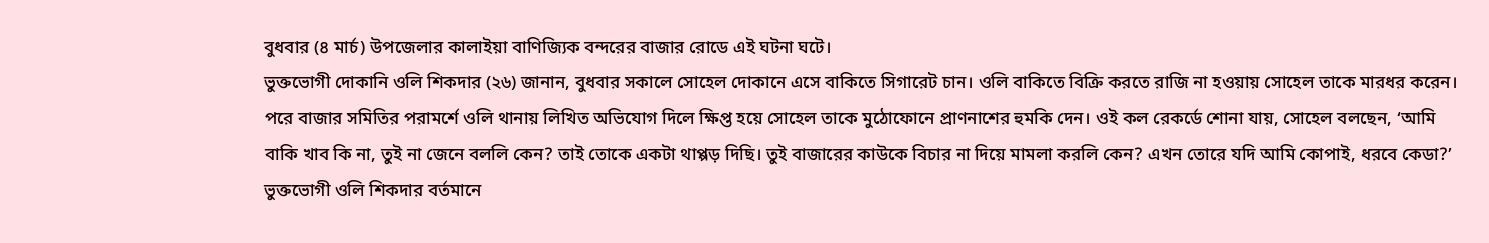বুধবার (৪ মার্চ) উপজেলার কালাইয়া বাণিজ্যিক বন্দরের বাজার রোডে এই ঘটনা ঘটে।
ভুক্তভোগী দোকানি ওলি শিকদার (২৬) জানান, বুধবার সকালে সোহেল দোকানে এসে বাকিতে সিগারেট চান। ওলি বাকিতে বিক্রি করতে রাজি না হওয়ায় সোহেল তাকে মারধর করেন। পরে বাজার সমিতির পরামর্শে ওলি থানায় লিখিত অভিযোগ দিলে ক্ষিপ্ত হয়ে সোহেল তাকে মুঠোফোনে প্রাণনাশের হুমকি দেন। ওই কল রেকর্ডে শোনা যায়, সোহেল বলছেন, ‘আমি বাকি খাব কি না, তুই না জেনে বললি কেন? তাই তোকে একটা থাপ্পড় দিছি। তুই বাজারের কাউকে বিচার না দিয়ে মামলা করলি কেন? এখন তোরে যদি আমি কোপাই, ধরবে কেডা?’
ভুক্তভোগী ওলি শিকদার বর্তমানে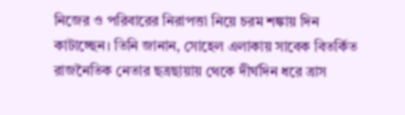নিজের ও পরিবারের নিরাপত্তা নিয়ে চরম শঙ্কায় দিন কাটাচ্ছেন। তিনি জানান, সোহেল এলাকায় সাবেক বিতর্কিত রাজনৈতিক নেতার ছত্রছায়ায় থেকে দীর্ঘদিন ধরে ত্রাস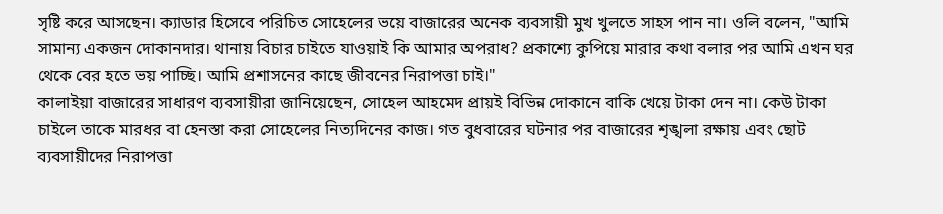সৃষ্টি করে আসছেন। ক্যাডার হিসেবে পরিচিত সোহেলের ভয়ে বাজারের অনেক ব্যবসায়ী মুখ খুলতে সাহস পান না। ওলি বলেন, "আমি সামান্য একজন দোকানদার। থানায় বিচার চাইতে যাওয়াই কি আমার অপরাধ? প্রকাশ্যে কুপিয়ে মারার কথা বলার পর আমি এখন ঘর থেকে বের হতে ভয় পাচ্ছি। আমি প্রশাসনের কাছে জীবনের নিরাপত্তা চাই।"
কালাইয়া বাজারের সাধারণ ব্যবসায়ীরা জানিয়েছেন, সোহেল আহমেদ প্রায়ই বিভিন্ন দোকানে বাকি খেয়ে টাকা দেন না। কেউ টাকা চাইলে তাকে মারধর বা হেনস্তা করা সোহেলের নিত্যদিনের কাজ। গত বুধবারের ঘটনার পর বাজারের শৃঙ্খলা রক্ষায় এবং ছোট ব্যবসায়ীদের নিরাপত্তা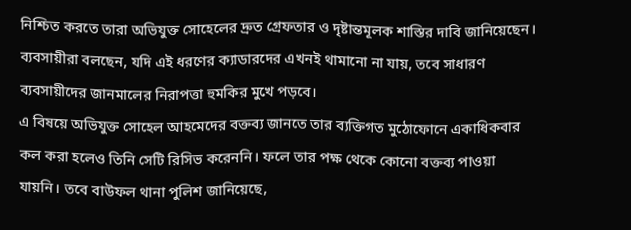নিশ্চিত করতে তারা অভিযুক্ত সোহেলের দ্রুত গ্রেফতার ও দৃষ্টান্তমূলক শাস্তির দাবি জানিয়েছেন। ব্যবসায়ীরা বলছেন, যদি এই ধরণের ক্যাডারদের এখনই থামানো না যায়, তবে সাধারণ ব্যবসায়ীদের জানমালের নিরাপত্তা হুমকির মুখে পড়বে।
এ বিষয়ে অভিযুক্ত সোহেল আহমেদের বক্তব্য জানতে তার ব্যক্তিগত মুঠোফোনে একাধিকবার কল করা হলেও তিনি সেটি রিসিভ করেননি। ফলে তার পক্ষ থেকে কোনো বক্তব্য পাওয়া যায়নি। তবে বাউফল থানা পুলিশ জানিয়েছে,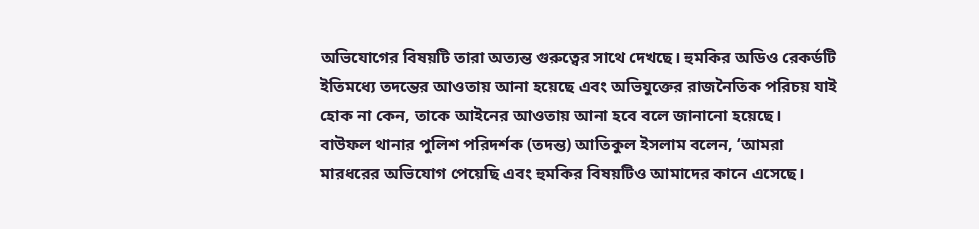অভিযোগের বিষয়টি তারা অত্যন্ত গুরুত্বের সাথে দেখছে। হুমকির অডিও রেকর্ডটি ইতিমধ্যে তদন্তের আওতায় আনা হয়েছে এবং অভিযুক্তের রাজনৈতিক পরিচয় যাই হোক না কেন, তাকে আইনের আওতায় আনা হবে বলে জানানো হয়েছে।
বাউফল থানার পুলিশ পরিদর্শক (তদন্ত) আতিকুল ইসলাম বলেন, ‘আমরা মারধরের অভিযোগ পেয়েছি এবং হুমকির বিষয়টিও আমাদের কানে এসেছে।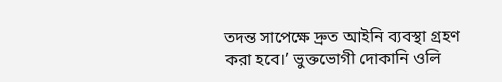তদন্ত সাপেক্ষে দ্রুত আইনি ব্যবস্থা গ্রহণ করা হবে।’ ভুক্তভোগী দোকানি ওলি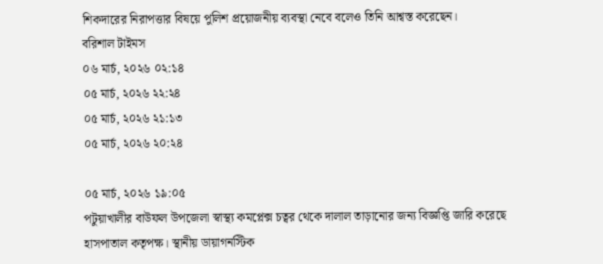শিকদারের নিরাপত্তার বিষয়ে পুলিশ প্রয়োজনীয় ব্যবস্থা নেবে বলেও তিনি আশ্বস্ত করেছেন।
বরিশাল টাইমস
০৬ মার্চ, ২০২৬ ০২:১৪
০৫ মার্চ, ২০২৬ ২২:২৪
০৫ মার্চ, ২০২৬ ২১:১৩
০৫ মার্চ, ২০২৬ ২০:২৪

০৫ মার্চ, ২০২৬ ১৯:০৫
পটুয়াখালীর বাউফল উপজেলা স্বাস্থ্য কমপ্লেক্স চত্বর থেকে দালাল তাড়ানোর জন্য বিজ্ঞপ্তি জারি করেছে হাসপাতাল কতৃপক্ষ। স্থানীয় ডায়াগনস্টিক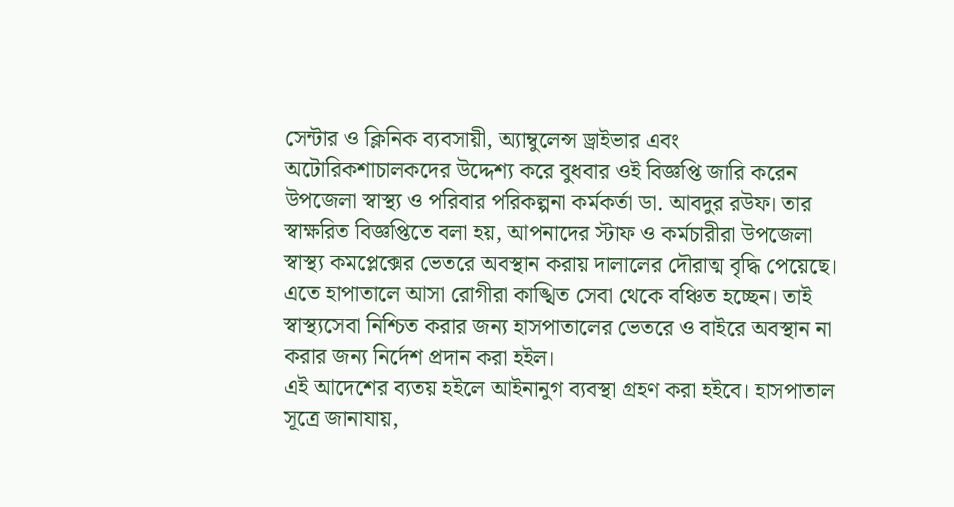সেন্টার ও ক্লিনিক ব্যবসায়ী, অ্যাম্বুলেন্স ড্রাইভার এবং অটোরিকশাচালকদের উদ্দেশ্য করে বুধবার ওই বিজ্ঞপ্তি জারি করেন উপজেলা স্বাস্থ্য ও পরিবার পরিকল্পনা কর্মকর্তা ডা. আবদুর রউফ। তার স্বাক্ষরিত বিজ্ঞপ্তিতে বলা হয়, আপনাদের স্টাফ ও কর্মচারীরা উপজেলা স্বাস্থ্য কমপ্লেক্সের ভেতরে অবস্থান করায় দালালের দৌরাত্ম বৃদ্ধি পেয়েছে।
এতে হাপাতালে আসা রোগীরা কাঙ্খিত সেবা থেকে বঞ্চিত হচ্ছেন। তাই স্বাস্থ্যসেবা নিশ্চিত করার জন্য হাসপাতালের ভেতরে ও বাইরে অবস্থান না করার জন্য নির্দেশ প্রদান করা হইল।
এই আদেশের ব্যতয় হইলে আইনানুগ ব্যবস্থা গ্রহণ করা হইবে। হাসপাতাল সূত্রে জানাযায়,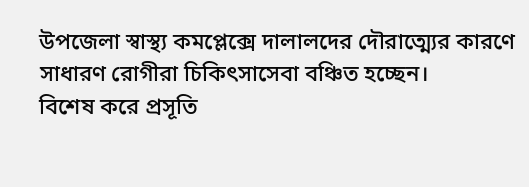উপজেলা স্বাস্থ্য কমপ্লেক্সে দালালদের দৌরাত্ম্যের কারণে সাধারণ রোগীরা চিকিৎসাসেবা বঞ্চিত হচ্ছেন।
বিশেষ করে প্রসূতি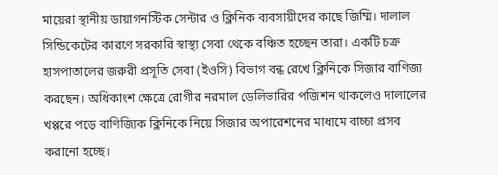মায়েরা স্থানীয় ডায়াগনস্টিক সেন্টার ও ক্লিনিক ব্যবসায়ীদের কাছে জিম্মি। দালাল সিন্ডিকেটের কারণে সরকারি স্বাস্থ্য সেবা থেকে বঞ্চিত হচ্ছেন তারা। একটি চক্র হাসপাতালের জরুরী প্রসূতি সেবা (ইওসি) বিভাগ বন্ধ রেখে ক্লিনিকে সিজার বাণিজ্য করছেন। অধিকাংশ ক্ষেত্রে রোগীর নরমাল ডেলিভারির পজিশন থাকলেও দালালের খপ্পরে পড়ে বাণিজ্যিক ক্লিনিকে নিয়ে সিজার অপারেশনের মাধ্যমে বাচ্চা প্রসব করানো হচ্ছে।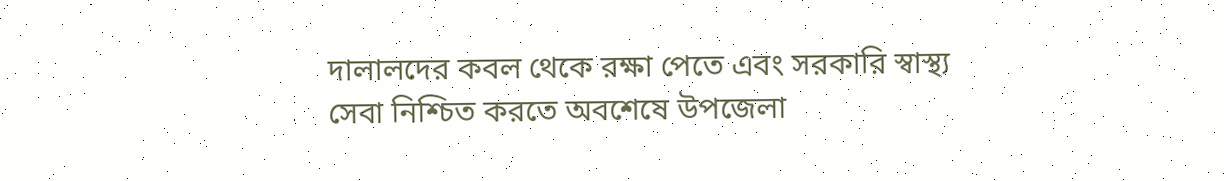দালালদের কবল থেকে রক্ষা পেতে এবং সরকারি স্বাস্থ্য সেবা নিশ্চিত করতে অবশেষে উপজেলা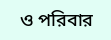ও পরিবার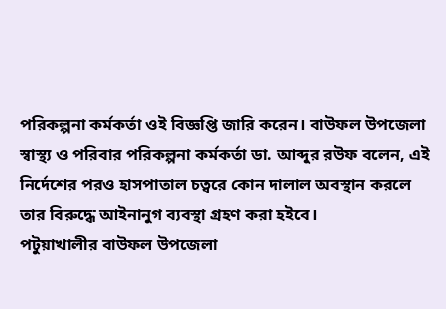পরিকল্পনা কর্মকর্তা ওই বিজ্ঞপ্তি জারি করেন। বাউফল উপজেলা স্বাস্থ্য ও পরিবার পরিকল্পনা কর্মকর্তা ডা. আব্দুর রউফ বলেন, এই নির্দেশের পরও হাসপাতাল চত্বরে কোন দালাল অবস্থান করলে তার বিরুদ্ধে আইনানুগ ব্যবস্থা গ্রহণ করা হইবে।
পটুয়াখালীর বাউফল উপজেলা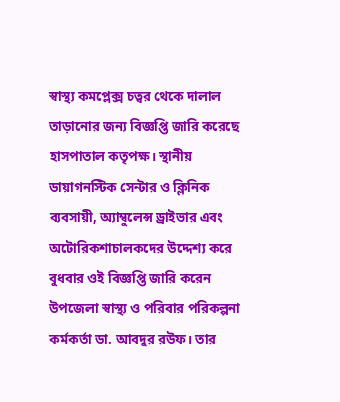স্বাস্থ্য কমপ্লেক্স চত্বর থেকে দালাল তাড়ানোর জন্য বিজ্ঞপ্তি জারি করেছে হাসপাতাল কতৃপক্ষ। স্থানীয় ডায়াগনস্টিক সেন্টার ও ক্লিনিক ব্যবসায়ী, অ্যাম্বুলেন্স ড্রাইভার এবং অটোরিকশাচালকদের উদ্দেশ্য করে বুধবার ওই বিজ্ঞপ্তি জারি করেন উপজেলা স্বাস্থ্য ও পরিবার পরিকল্পনা কর্মকর্তা ডা. আবদুর রউফ। তার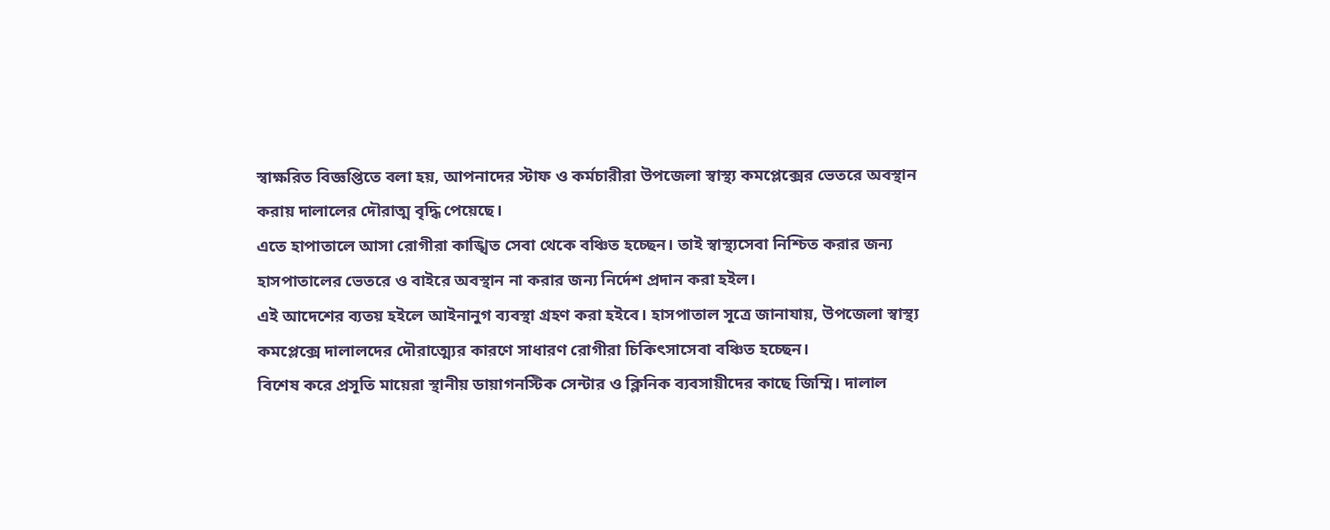স্বাক্ষরিত বিজ্ঞপ্তিতে বলা হয়, আপনাদের স্টাফ ও কর্মচারীরা উপজেলা স্বাস্থ্য কমপ্লেক্সের ভেতরে অবস্থান করায় দালালের দৌরাত্ম বৃদ্ধি পেয়েছে।
এতে হাপাতালে আসা রোগীরা কাঙ্খিত সেবা থেকে বঞ্চিত হচ্ছেন। তাই স্বাস্থ্যসেবা নিশ্চিত করার জন্য হাসপাতালের ভেতরে ও বাইরে অবস্থান না করার জন্য নির্দেশ প্রদান করা হইল।
এই আদেশের ব্যতয় হইলে আইনানুগ ব্যবস্থা গ্রহণ করা হইবে। হাসপাতাল সূত্রে জানাযায়, উপজেলা স্বাস্থ্য কমপ্লেক্সে দালালদের দৌরাত্ম্যের কারণে সাধারণ রোগীরা চিকিৎসাসেবা বঞ্চিত হচ্ছেন।
বিশেষ করে প্রসূতি মায়েরা স্থানীয় ডায়াগনস্টিক সেন্টার ও ক্লিনিক ব্যবসায়ীদের কাছে জিম্মি। দালাল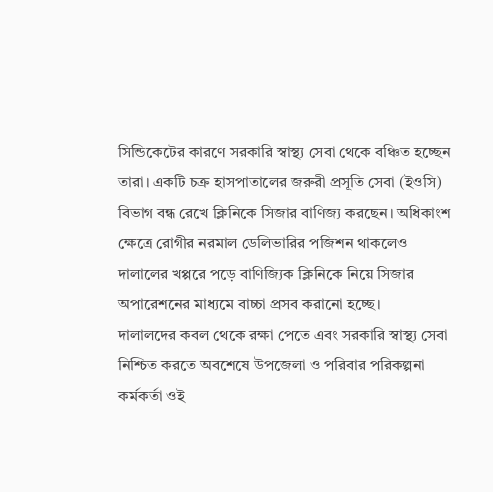সিন্ডিকেটের কারণে সরকারি স্বাস্থ্য সেবা থেকে বঞ্চিত হচ্ছেন তারা। একটি চক্র হাসপাতালের জরুরী প্রসূতি সেবা (ইওসি) বিভাগ বন্ধ রেখে ক্লিনিকে সিজার বাণিজ্য করছেন। অধিকাংশ ক্ষেত্রে রোগীর নরমাল ডেলিভারির পজিশন থাকলেও দালালের খপ্পরে পড়ে বাণিজ্যিক ক্লিনিকে নিয়ে সিজার অপারেশনের মাধ্যমে বাচ্চা প্রসব করানো হচ্ছে।
দালালদের কবল থেকে রক্ষা পেতে এবং সরকারি স্বাস্থ্য সেবা নিশ্চিত করতে অবশেষে উপজেলা ও পরিবার পরিকল্পনা কর্মকর্তা ওই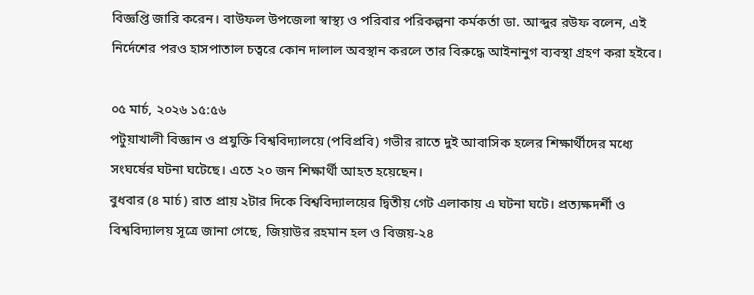বিজ্ঞপ্তি জারি করেন। বাউফল উপজেলা স্বাস্থ্য ও পরিবার পরিকল্পনা কর্মকর্তা ডা. আব্দুর রউফ বলেন, এই নির্দেশের পরও হাসপাতাল চত্বরে কোন দালাল অবস্থান করলে তার বিরুদ্ধে আইনানুগ ব্যবস্থা গ্রহণ করা হইবে।

০৫ মার্চ, ২০২৬ ১৫:৫৬
পটুয়াখালী বিজ্ঞান ও প্রযুক্তি বিশ্ববিদ্যালয়ে (পবিপ্রবি) গভীর রাতে দুই আবাসিক হলের শিক্ষার্থীদের মধ্যে সংঘর্ষের ঘটনা ঘটেছে। এতে ২০ জন শিক্ষার্থী আহত হয়েছেন।
বুধবার (৪ মার্চ) রাত প্রায় ২টার দিকে বিশ্ববিদ্যালয়ের দ্বিতীয় গেট এলাকায় এ ঘটনা ঘটে। প্রত্যক্ষদর্শী ও বিশ্ববিদ্যালয় সূত্রে জানা গেছে, জিয়াউর রহমান হল ও বিজয়-২৪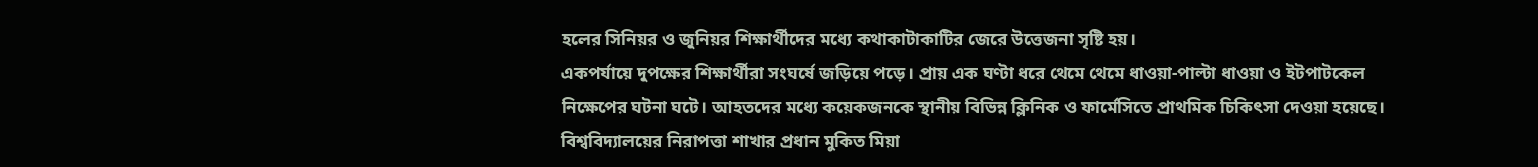হলের সিনিয়র ও জুনিয়র শিক্ষার্থীদের মধ্যে কথাকাটাকাটির জেরে উত্তেজনা সৃষ্টি হয়।
একপর্যায়ে দুপক্ষের শিক্ষার্থীরা সংঘর্ষে জড়িয়ে পড়ে। প্রায় এক ঘণ্টা ধরে থেমে থেমে ধাওয়া-পাল্টা ধাওয়া ও ইটপাটকেল নিক্ষেপের ঘটনা ঘটে। আহতদের মধ্যে কয়েকজনকে স্থানীয় বিভিন্ন ক্লিনিক ও ফার্মেসিতে প্রাথমিক চিকিৎসা দেওয়া হয়েছে।
বিশ্ববিদ্যালয়ের নিরাপত্তা শাখার প্রধান মুকিত মিয়া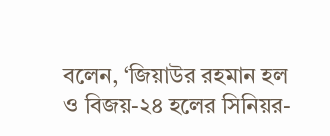বলেন, ‘জিয়াউর রহমান হল ও বিজয়-২৪ হলের সিনিয়র-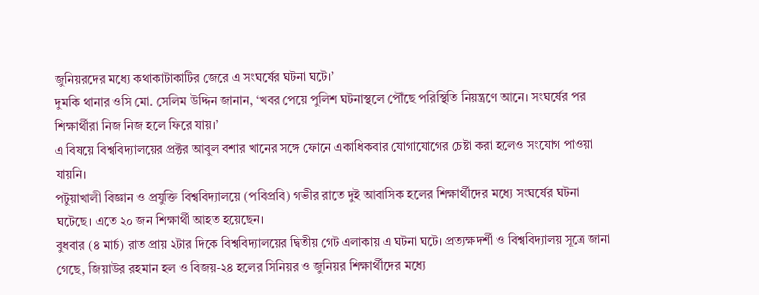জুনিয়রদের মধ্যে কথাকাটাকাটির জেরে এ সংঘর্ষের ঘটনা ঘটে।’
দুমকি থানার ওসি মো. সেলিম উদ্দিন জানান, ‘খবর পেয়ে পুলিশ ঘটনাস্থলে পৌঁছে পরিস্থিতি নিয়ন্ত্রণে আনে। সংঘর্ষের পর শিক্ষার্থীরা নিজ নিজ হলে ফিরে যায়।’
এ বিষয়ে বিশ্ববিদ্যালয়ের প্রক্টর আবুল বশার খানের সঙ্গে ফোনে একাধিকবার যোগাযোগের চেষ্টা করা হলেও সংযোগ পাওয়া যায়নি।
পটুয়াখালী বিজ্ঞান ও প্রযুক্তি বিশ্ববিদ্যালয়ে (পবিপ্রবি) গভীর রাতে দুই আবাসিক হলের শিক্ষার্থীদের মধ্যে সংঘর্ষের ঘটনা ঘটেছে। এতে ২০ জন শিক্ষার্থী আহত হয়েছেন।
বুধবার (৪ মার্চ) রাত প্রায় ২টার দিকে বিশ্ববিদ্যালয়ের দ্বিতীয় গেট এলাকায় এ ঘটনা ঘটে। প্রত্যক্ষদর্শী ও বিশ্ববিদ্যালয় সূত্রে জানা গেছে, জিয়াউর রহমান হল ও বিজয়-২৪ হলের সিনিয়র ও জুনিয়র শিক্ষার্থীদের মধ্যে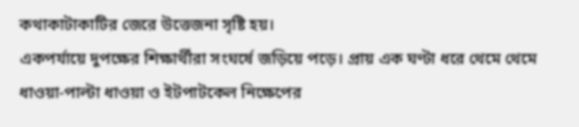কথাকাটাকাটির জেরে উত্তেজনা সৃষ্টি হয়।
একপর্যায়ে দুপক্ষের শিক্ষার্থীরা সংঘর্ষে জড়িয়ে পড়ে। প্রায় এক ঘণ্টা ধরে থেমে থেমে ধাওয়া-পাল্টা ধাওয়া ও ইটপাটকেল নিক্ষেপের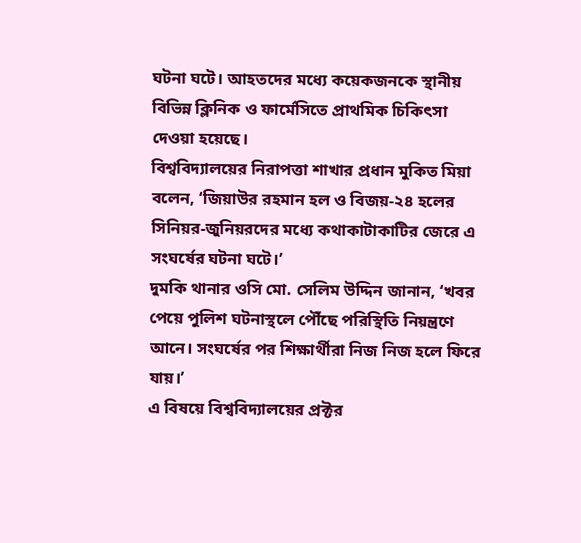ঘটনা ঘটে। আহতদের মধ্যে কয়েকজনকে স্থানীয় বিভিন্ন ক্লিনিক ও ফার্মেসিতে প্রাথমিক চিকিৎসা দেওয়া হয়েছে।
বিশ্ববিদ্যালয়ের নিরাপত্তা শাখার প্রধান মুকিত মিয়া বলেন, ‘জিয়াউর রহমান হল ও বিজয়-২৪ হলের সিনিয়র-জুনিয়রদের মধ্যে কথাকাটাকাটির জেরে এ সংঘর্ষের ঘটনা ঘটে।’
দুমকি থানার ওসি মো. সেলিম উদ্দিন জানান, ‘খবর পেয়ে পুলিশ ঘটনাস্থলে পৌঁছে পরিস্থিতি নিয়ন্ত্রণে আনে। সংঘর্ষের পর শিক্ষার্থীরা নিজ নিজ হলে ফিরে যায়।’
এ বিষয়ে বিশ্ববিদ্যালয়ের প্রক্টর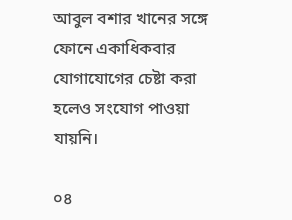আবুল বশার খানের সঙ্গে ফোনে একাধিকবার যোগাযোগের চেষ্টা করা হলেও সংযোগ পাওয়া যায়নি।

০৪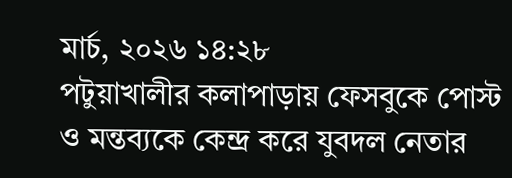মার্চ, ২০২৬ ১৪:২৮
পটুয়াখালীর কলাপাড়ায় ফেসবুকে পোস্ট ও মন্তব্যকে কেন্দ্র করে যুবদল নেতার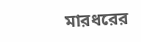মারধরের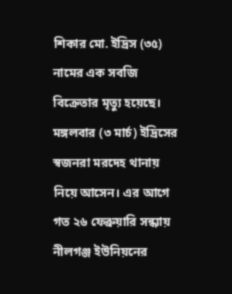শিকার মো. ইদ্রিস (৩৫) নামের এক সবজি বিক্রেতার মৃত্যু হয়েছে।
মঙ্গলবার (৩ মার্চ) ইদ্রিসের স্বজনরা মরদেহ থানায় নিয়ে আসেন। এর আগে গত ২৬ ফেব্রুয়ারি সন্ধ্যায় নীলগঞ্জ ইউনিয়নের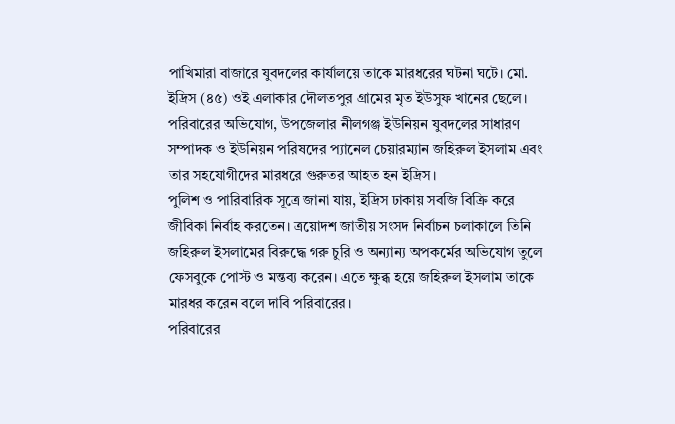পাখিমারা বাজারে যুবদলের কার্যালয়ে তাকে মারধরের ঘটনা ঘটে। মো. ইদ্রিস (৪৫) ওই এলাকার দৌলতপুর গ্রামের মৃত ইউসুফ খানের ছেলে।
পরিবারের অভিযোগ, উপজেলার নীলগঞ্জ ইউনিয়ন যুবদলের সাধারণ সম্পাদক ও ইউনিয়ন পরিষদের প্যানেল চেয়ারম্যান জহিরুল ইসলাম এবং তার সহযোগীদের মারধরে গুরুতর আহত হন ইদ্রিস।
পুলিশ ও পারিবারিক সূত্রে জানা যায়, ইদ্রিস ঢাকায় সবজি বিক্রি করে জীবিকা নির্বাহ করতেন। ত্রয়োদশ জাতীয় সংসদ নির্বাচন চলাকালে তিনি জহিরুল ইসলামের বিরুদ্ধে গরু চুরি ও অন্যান্য অপকর্মের অভিযোগ তুলে ফেসবুকে পোস্ট ও মন্তব্য করেন। এতে ক্ষুব্ধ হয়ে জহিরুল ইসলাম তাকে মারধর করেন বলে দাবি পরিবারের।
পরিবারের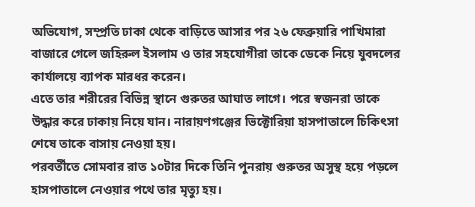অভিযোগ, সম্প্রতি ঢাকা থেকে বাড়িতে আসার পর ২৬ ফেব্রুয়ারি পাখিমারা বাজারে গেলে জহিরুল ইসলাম ও তার সহযোগীরা তাকে ডেকে নিয়ে যুবদলের কার্যালয়ে ব্যাপক মারধর করেন।
এতে তার শরীরের বিভিন্ন স্থানে গুরুতর আঘাত লাগে। পরে স্বজনরা তাকে উদ্ধার করে ঢাকায় নিয়ে যান। নারায়ণগঞ্জের ভিক্টোরিয়া হাসপাতালে চিকিৎসা শেষে তাকে বাসায় নেওয়া হয়।
পরবর্তীতে সোমবার রাত ১০টার দিকে তিনি পুনরায় গুরুতর অসুস্থ হয়ে পড়লে হাসপাতালে নেওয়ার পথে তার মৃত্যু হয়।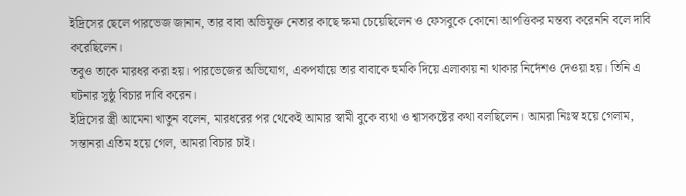ইদ্রিসের ছেলে পারভেজ জানান, তার বাবা অভিযুক্ত নেতার কাছে ক্ষমা চেয়েছিলেন ও ফেসবুকে কোনো আপত্তিকর মন্তব্য করেননি বলে দাবি করেছিলেন।
তবুও তাকে মারধর করা হয়। পারভেজের অভিযোগ, একপর্যায়ে তার বাবাকে হুমকি দিয়ে এলাকায় না থাকার নির্দেশও দেওয়া হয়। তিনি এ ঘটনার সুষ্ঠু বিচার দাবি করেন।
ইদ্রিসের স্ত্রী আমেনা খাতুন বলেন, মারধরের পর থেকেই আমার স্বামী বুকে ব্যথা ও শ্বাসকষ্টের কথা বলছিলেন। আমরা নিঃস্ব হয়ে গেলাম, সন্তানরা এতিম হয়ে গেল, আমরা বিচার চাই।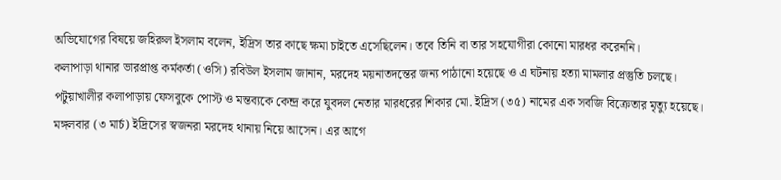অভিযোগের বিষয়ে জহিরুল ইসলাম বলেন, ইদ্রিস তার কাছে ক্ষমা চাইতে এসেছিলেন। তবে তিনি বা তার সহযোগীরা কোনো মারধর করেননি।
কলাপাড়া থানার ভারপ্রাপ্ত কর্মকর্তা (ওসি) রবিউল ইসলাম জানান, মরদেহ ময়নাতদন্তের জন্য পাঠানো হয়েছে ও এ ঘটনায় হত্যা মামলার প্রস্তুতি চলছে।
পটুয়াখালীর কলাপাড়ায় ফেসবুকে পোস্ট ও মন্তব্যকে কেন্দ্র করে যুবদল নেতার মারধরের শিকার মো. ইদ্রিস (৩৫) নামের এক সবজি বিক্রেতার মৃত্যু হয়েছে।
মঙ্গলবার (৩ মার্চ) ইদ্রিসের স্বজনরা মরদেহ থানায় নিয়ে আসেন। এর আগে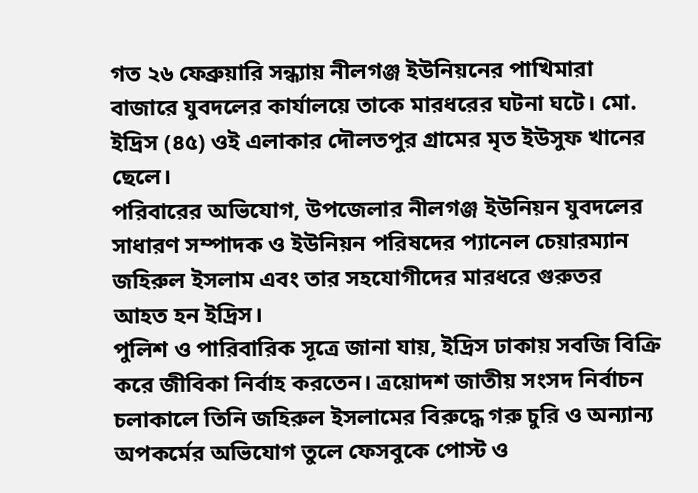গত ২৬ ফেব্রুয়ারি সন্ধ্যায় নীলগঞ্জ ইউনিয়নের পাখিমারা বাজারে যুবদলের কার্যালয়ে তাকে মারধরের ঘটনা ঘটে। মো. ইদ্রিস (৪৫) ওই এলাকার দৌলতপুর গ্রামের মৃত ইউসুফ খানের ছেলে।
পরিবারের অভিযোগ, উপজেলার নীলগঞ্জ ইউনিয়ন যুবদলের সাধারণ সম্পাদক ও ইউনিয়ন পরিষদের প্যানেল চেয়ারম্যান জহিরুল ইসলাম এবং তার সহযোগীদের মারধরে গুরুতর আহত হন ইদ্রিস।
পুলিশ ও পারিবারিক সূত্রে জানা যায়, ইদ্রিস ঢাকায় সবজি বিক্রি করে জীবিকা নির্বাহ করতেন। ত্রয়োদশ জাতীয় সংসদ নির্বাচন চলাকালে তিনি জহিরুল ইসলামের বিরুদ্ধে গরু চুরি ও অন্যান্য অপকর্মের অভিযোগ তুলে ফেসবুকে পোস্ট ও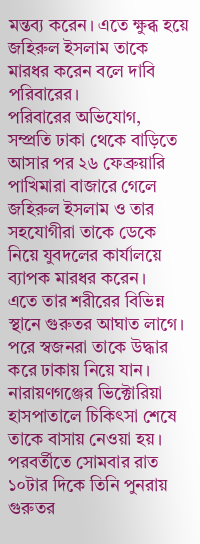মন্তব্য করেন। এতে ক্ষুব্ধ হয়ে জহিরুল ইসলাম তাকে মারধর করেন বলে দাবি পরিবারের।
পরিবারের অভিযোগ, সম্প্রতি ঢাকা থেকে বাড়িতে আসার পর ২৬ ফেব্রুয়ারি পাখিমারা বাজারে গেলে জহিরুল ইসলাম ও তার সহযোগীরা তাকে ডেকে নিয়ে যুবদলের কার্যালয়ে ব্যাপক মারধর করেন।
এতে তার শরীরের বিভিন্ন স্থানে গুরুতর আঘাত লাগে। পরে স্বজনরা তাকে উদ্ধার করে ঢাকায় নিয়ে যান। নারায়ণগঞ্জের ভিক্টোরিয়া হাসপাতালে চিকিৎসা শেষে তাকে বাসায় নেওয়া হয়।
পরবর্তীতে সোমবার রাত ১০টার দিকে তিনি পুনরায় গুরুতর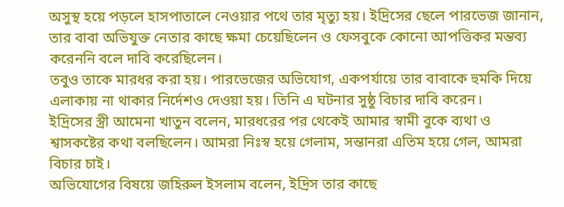অসুস্থ হয়ে পড়লে হাসপাতালে নেওয়ার পথে তার মৃত্যু হয়। ইদ্রিসের ছেলে পারভেজ জানান, তার বাবা অভিযুক্ত নেতার কাছে ক্ষমা চেয়েছিলেন ও ফেসবুকে কোনো আপত্তিকর মন্তব্য করেননি বলে দাবি করেছিলেন।
তবুও তাকে মারধর করা হয়। পারভেজের অভিযোগ, একপর্যায়ে তার বাবাকে হুমকি দিয়ে এলাকায় না থাকার নির্দেশও দেওয়া হয়। তিনি এ ঘটনার সুষ্ঠু বিচার দাবি করেন।
ইদ্রিসের স্ত্রী আমেনা খাতুন বলেন, মারধরের পর থেকেই আমার স্বামী বুকে ব্যথা ও শ্বাসকষ্টের কথা বলছিলেন। আমরা নিঃস্ব হয়ে গেলাম, সন্তানরা এতিম হয়ে গেল, আমরা বিচার চাই।
অভিযোগের বিষয়ে জহিরুল ইসলাম বলেন, ইদ্রিস তার কাছে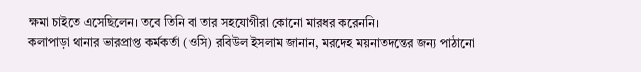ক্ষমা চাইতে এসেছিলেন। তবে তিনি বা তার সহযোগীরা কোনো মারধর করেননি।
কলাপাড়া থানার ভারপ্রাপ্ত কর্মকর্তা (ওসি) রবিউল ইসলাম জানান, মরদেহ ময়নাতদন্তের জন্য পাঠানো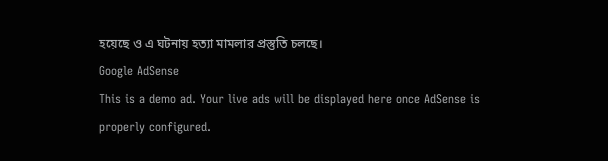হয়েছে ও এ ঘটনায় হত্যা মামলার প্রস্তুতি চলছে।
Google AdSense
This is a demo ad. Your live ads will be displayed here once AdSense is properly configured.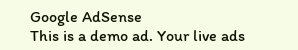Google AdSense
This is a demo ad. Your live ads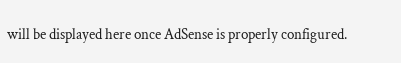will be displayed here once AdSense is properly configured.